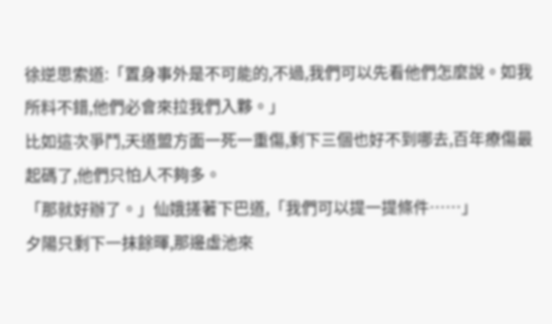徐逆思索道:「置身事外是不可能的,不過,我們可以先看他們怎麼說。如我所料不錯,他們必會來拉我們入夥。」
比如這次爭鬥,天道盟方面一死一重傷,剩下三個也好不到哪去,百年療傷最起碼了,他們只怕人不夠多。
「那就好辦了。」仙娥搓著下巴道,「我們可以提一提條件……」
夕陽只剩下一抹餘暉,那邊虛池來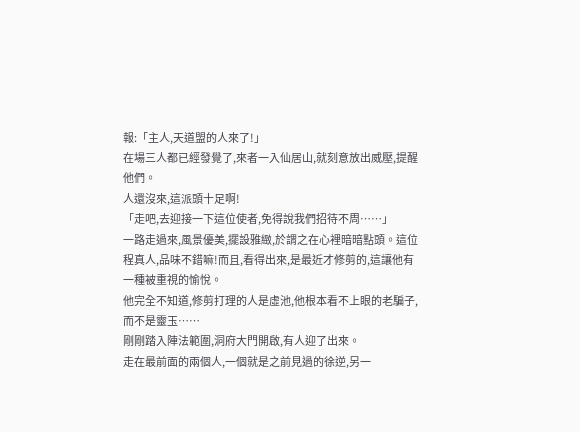報:「主人,天道盟的人來了!」
在場三人都已經發覺了,來者一入仙居山,就刻意放出威壓,提醒他們。
人還沒來,這派頭十足啊!
「走吧,去迎接一下這位使者,免得說我們招待不周……」
一路走過來,風景優美,擺設雅緻,於謂之在心裡暗暗點頭。這位程真人,品味不錯嘛!而且,看得出來,是最近才修剪的,這讓他有一種被重視的愉悅。
他完全不知道,修剪打理的人是虛池,他根本看不上眼的老騙子,而不是靈玉……
剛剛踏入陣法範圍,洞府大門開啟,有人迎了出來。
走在最前面的兩個人,一個就是之前見過的徐逆,另一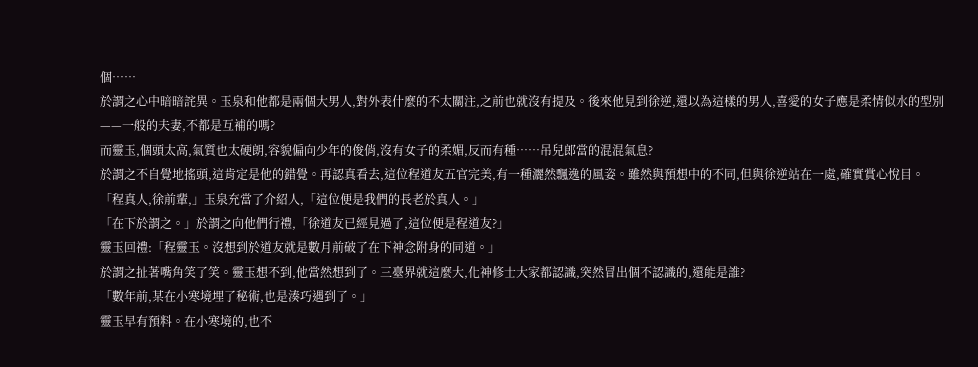個……
於謂之心中暗暗詫異。玉泉和他都是兩個大男人,對外表什麼的不太關注,之前也就沒有提及。後來他見到徐逆,還以為這樣的男人,喜愛的女子應是柔情似水的型別——一般的夫妻,不都是互補的嗎?
而靈玉,個頭太高,氣質也太硬朗,容貌偏向少年的俊俏,沒有女子的柔媚,反而有種……吊兒郎當的混混氣息?
於謂之不自覺地搖頭,這肯定是他的錯覺。再認真看去,這位程道友五官完美,有一種灑然飄逸的風姿。雖然與預想中的不同,但與徐逆站在一處,確實賞心悅目。
「程真人,徐前輩,」玉泉充當了介紹人,「這位便是我們的長老於真人。」
「在下於謂之。」於謂之向他們行禮,「徐道友已經見過了,這位便是程道友?」
靈玉回禮:「程靈玉。沒想到於道友就是數月前破了在下神念附身的同道。」
於謂之扯著嘴角笑了笑。靈玉想不到,他當然想到了。三臺界就這麼大,化神修士大家都認識,突然冒出個不認識的,還能是誰?
「數年前,某在小寒境埋了秘術,也是湊巧遇到了。」
靈玉早有預料。在小寒境的,也不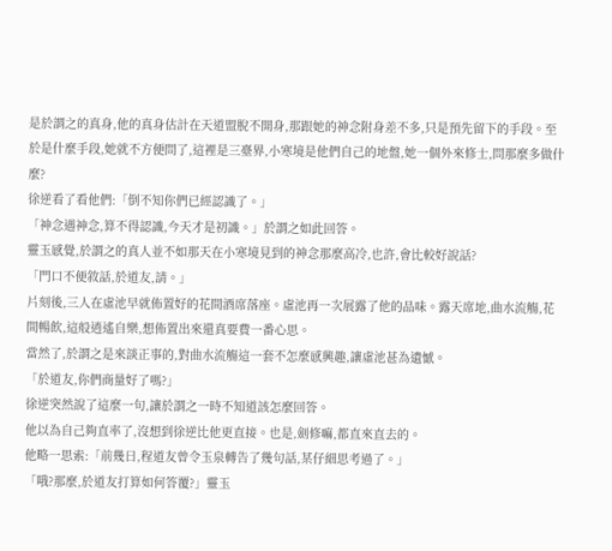是於謂之的真身,他的真身估計在天道盟脫不開身,那跟她的神念附身差不多,只是預先留下的手段。至於是什麼手段,她就不方便問了,這裡是三臺界,小寒境是他們自己的地盤,她一個外來修士,問那麼多做什麼?
徐逆看了看他們:「倒不知你們已經認識了。」
「神念遇神念,算不得認識,今天才是初識。」於謂之如此回答。
靈玉感覺,於謂之的真人並不如那天在小寒境見到的神念那麼高冷,也許,會比較好說話?
「門口不便敘話,於道友,請。」
片刻後,三人在虛池早就佈置好的花間酒席落座。虛池再一次展露了他的品味。露天席地,曲水流觴,花間暢飲,這般逍遙自樂,想佈置出來還真要費一番心思。
當然了,於謂之是來談正事的,對曲水流觴這一套不怎麼感興趣,讓虛池甚為遺憾。
「於道友,你們商量好了嗎?」
徐逆突然說了這麼一句,讓於謂之一時不知道該怎麼回答。
他以為自己夠直率了,沒想到徐逆比他更直接。也是,劍修嘛,都直來直去的。
他略一思索:「前幾日,程道友曾令玉泉轉告了幾句話,某仔細思考過了。」
「哦?那麼,於道友打算如何答覆?」靈玉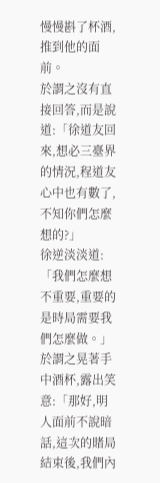慢慢斟了杯酒,推到他的面前。
於謂之沒有直接回答,而是說道:「徐道友回來,想必三臺界的情況,程道友心中也有數了,不知你們怎麼想的?」
徐逆淡淡道:「我們怎麼想不重要,重要的是時局需要我們怎麼做。」
於謂之晃著手中酒杯,露出笑意:「那好,明人面前不說暗話,這次的賭局結束後,我們內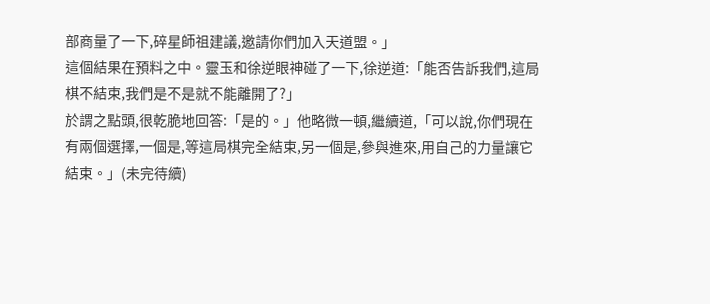部商量了一下,碎星師祖建議,邀請你們加入天道盟。」
這個結果在預料之中。靈玉和徐逆眼神碰了一下,徐逆道:「能否告訴我們,這局棋不結束,我們是不是就不能離開了?」
於謂之點頭,很乾脆地回答:「是的。」他略微一頓,繼續道,「可以說,你們現在有兩個選擇,一個是,等這局棋完全結束,另一個是,參與進來,用自己的力量讓它結束。」(未完待續)